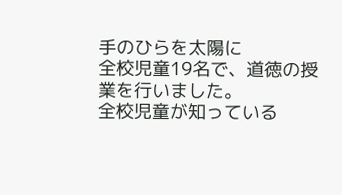手のひらを太陽に
全校児童19名で、道徳の授業を行いました。
全校児童が知っている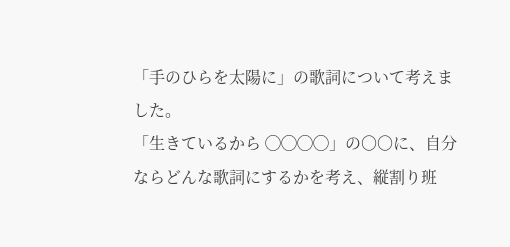「手のひらを太陽に」の歌詞について考えました。
「生きているから ◯◯◯◯」の〇〇に、自分ならどんな歌詞にするかを考え、縦割り班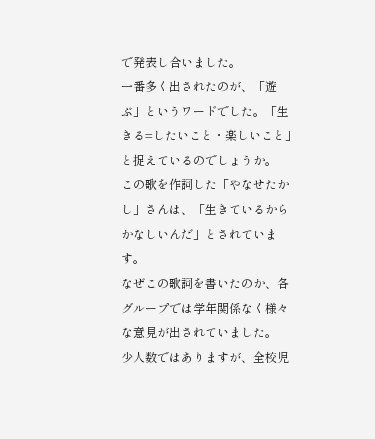で発表し合いました。
一番多く出されたのが、「遊ぶ」というワードでした。「生きる=したいこと・楽しいこと」と捉えているのでしょうか。
この歌を作詞した「やなせたかし」さんは、「生きているから かなしいんだ」とされています。
なぜこの歌詞を書いたのか、各グループでは学年関係なく様々な意見が出されていました。
少人数ではありますが、全校児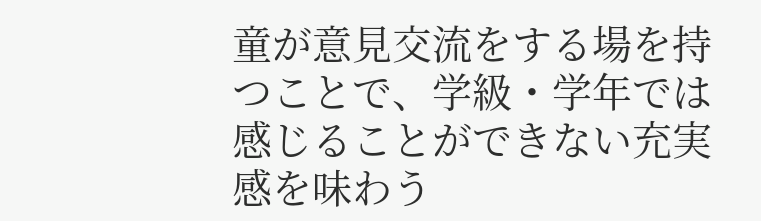童が意見交流をする場を持つことで、学級・学年では感じることができない充実感を味わう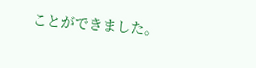ことができました。